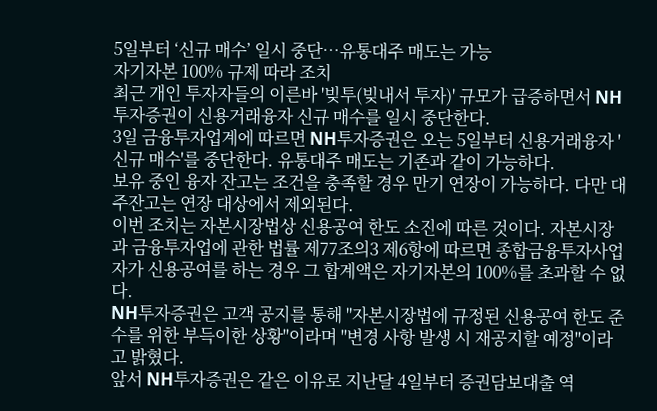5일부터 ‘신규 매수’ 일시 중단…유통대주 매도는 가능
자기자본 100% 규제 따라 조치
최근 개인 투자자들의 이른바 '빚투(빚내서 투자)' 규모가 급증하면서 NH투자증권이 신용거래융자 신규 매수를 일시 중단한다.
3일 금융투자업계에 따르면 NH투자증권은 오는 5일부터 신용거래융자 '신규 매수'를 중단한다. 유통대주 매도는 기존과 같이 가능하다.
보유 중인 융자 잔고는 조건을 충족할 경우 만기 연장이 가능하다. 다만 대주잔고는 연장 대상에서 제외된다.
이번 조치는 자본시장법상 신용공여 한도 소진에 따른 것이다. 자본시장과 금융투자업에 관한 법률 제77조의3 제6항에 따르면 종합금융투자사업자가 신용공여를 하는 경우 그 합계액은 자기자본의 100%를 초과할 수 없다.
NH투자증권은 고객 공지를 통해 "자본시장법에 규정된 신용공여 한도 준수를 위한 부득이한 상황"이라며 "변경 사항 발생 시 재공지할 예정"이라고 밝혔다.
앞서 NH투자증권은 같은 이유로 지난달 4일부터 증권담보대출 역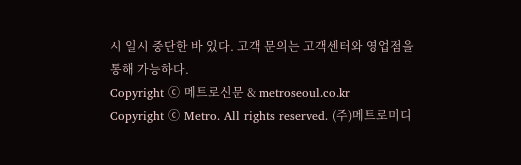시 일시 중단한 바 있다. 고객 문의는 고객센터와 영업점을 통해 가능하다.
Copyright ⓒ 메트로신문 & metroseoul.co.kr
Copyright ⓒ Metro. All rights reserved. (주)메트로미디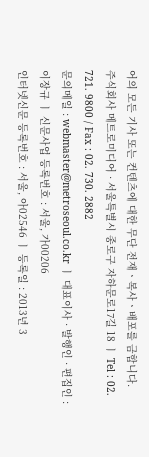어의 모든 기사 또는 컨텐츠에 대한 무단 전재ㆍ복사ㆍ배포를 금합니다.
주식회사 메트로미디어 · 서울특별시 종로구 자하문로17길 18 ㅣ Tel : 02. 721. 9800 / Fax : 02. 730. 2882
문의메일 : webmaster@metroseoul.co.kr ㅣ 대표이사 · 발행인 · 편집인 : 이장규 ㅣ 신문사업 등록번호 : 서울, 가00206
인터넷신문 등록번호 : 서울, 아02546 ㅣ 등록일 : 2013년 3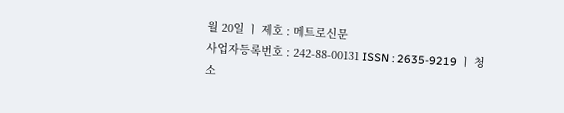월 20일 ㅣ 제호 : 메트로신문
사업자등록번호 : 242-88-00131 ISSN : 2635-9219 ㅣ 청소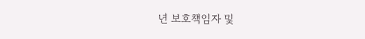년 보호책임자 및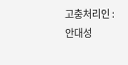고충처리인 : 안대성